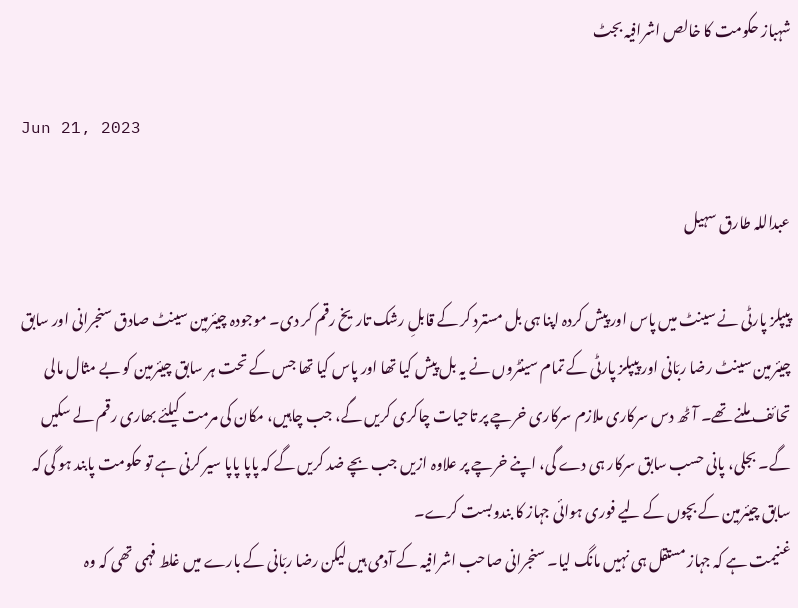شہباز حکومت کا خالص اشرافیہ بجٹ

Jun 21, 2023

عبداللہ طارق سہیل

پیپلز پارٹی نے سینٹ میں پاس اور پیش کردہ اپنا ہی بل مسترد کر کے قابلِ رشک تاریخ رقم کر دی۔ موجودہ چیئرمین سینٹ صادق سنجرانی اور سابق چیئرمین سینٹ رضا ربّانی اور پیپلز پارٹی کے تمام سینٹروں نے یہ بل پیش کیا تھا اور پاس کیا تھا جس کے تحت ہر سابق چیئرمین کو بے مثال مالی تحائف ملنے تھے۔ آٹھ دس سرکاری ملازم سرکاری خرچے پر تاحیات چاکری کریں گے، جب چاہیں، مکان کی مرمت کیلئے بھاری رقم لے سکیں گے۔ بجلی، پانی حسب سابق سرکار ہی دے گی، اپنے خرچے پر علاوہ ازیں جب بچے ضد کریں گے کہ پاپا پاپا سیر کرنی ہے تو حکومت پابند ہو گی کہ سابق چیئرمین کے بچوں کے لیے فوری ہوائی جہاز کا بندوبست کرے۔
غنیمت ہے کہ جہاز مستقل ہی نہیں مانگ لیا۔ سنجرانی صاحب اشرافیہ کے آدمی ہیں لیکن رضا ربّانی کے بارے میں غلط فہمی تھی کہ وہ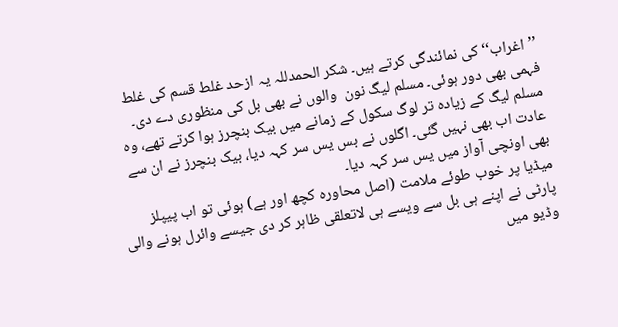’’اغراب‘‘ کی نمائندگی کرتے ہیں۔ شکر الحمدللہ یہ ازحد غلط قسم کی غلط فہمی بھی دور ہوئی۔ مسلم لیگ نون  والوں نے بھی بل کی منظوری دے دی۔ مسلم لیگ کے زیادہ تر لوگ سکول کے زمانے میں بیک بنچرز ہوا کرتے تھے، وہ عادت اب بھی نہیں گئی۔ اگلوں نے بس یس سر کہہ دیا، بیک بنچرز نے ان سے بھی اونچی آواز میں یس سر کہہ دیا۔
میڈیا پر خوب طوئے ملامت (اصل محاورہ کچھ اور ہے) ہوئی تو اب پیپلز پارٹی نے اپنے ہی بل سے ویسے ہی لاتعلقی ظاہر کر دی جیسے وائرل ہونے والی وڈیو میں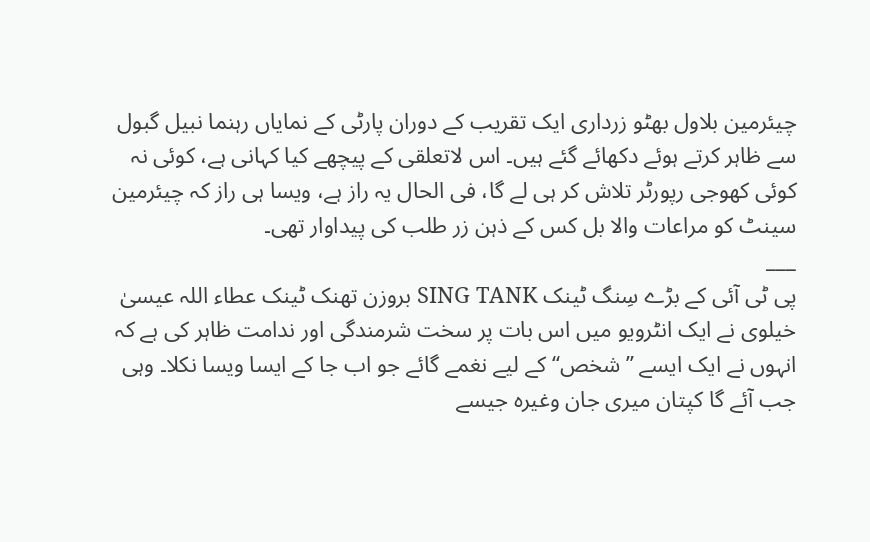چیئرمین بلاول بھٹو زرداری ایک تقریب کے دوران پارٹی کے نمایاں رہنما نبیل گبول سے ظاہر کرتے ہوئے دکھائے گئے ہیں۔ اس لاتعلقی کے پیچھے کیا کہانی ہے، کوئی نہ کوئی کھوجی رپورٹر تلاش کر ہی لے گا، فی الحال یہ راز ہے، ویسا ہی راز کہ چیئرمین سینٹ کو مراعات والا بل کس کے ذہن زر طلب کی پیداوار تھی۔
___
پی ٹی آئی کے بڑے سِنگ ٹینک SING TANK بروزن تھنک ٹینک عطاء اللہ عیسیٰ خیلوی نے ایک انٹرویو میں اس بات پر سخت شرمندگی اور ندامت ظاہر کی ہے کہ انہوں نے ایک ایسے ’’شخص‘‘ کے لیے نغمے گائے جو اب جا کے ایسا ویسا نکلا۔ وہی جب آئے گا کپتان میری جان وغیرہ جیسے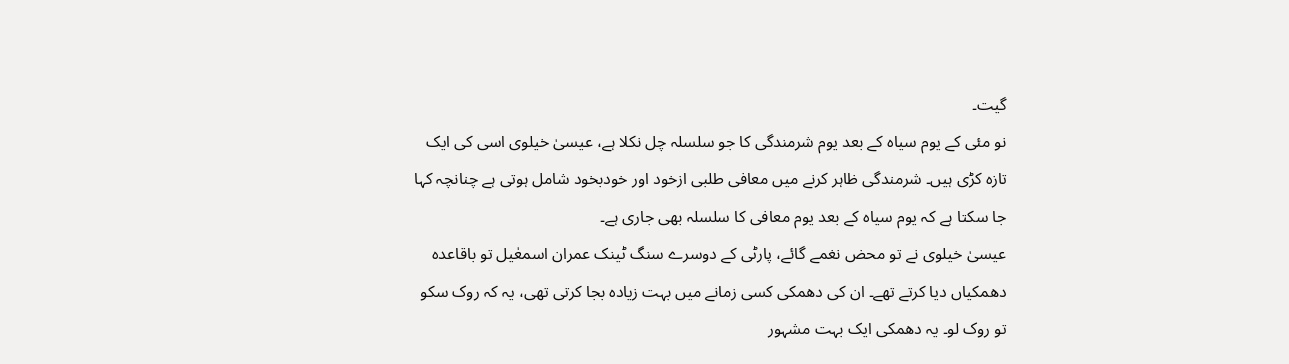گیت۔
نو مئی کے یوم سیاہ کے بعد یوم شرمندگی کا جو سلسلہ چل نکلا ہے، عیسیٰ خیلوی اسی کی ایک تازہ کڑی ہیں۔ شرمندگی ظاہر کرنے میں معافی طلبی ازخود اور خودبخود شامل ہوتی ہے چنانچہ کہا جا سکتا ہے کہ یوم سیاہ کے بعد یوم معافی کا سلسلہ بھی جاری ہے۔
عیسیٰ خیلوی نے تو محض نغمے گائے، پارٹی کے دوسرے سنگ ٹینک عمران اسمعٰیل تو باقاعدہ دھمکیاں دیا کرتے تھے۔ ان کی دھمکی کسی زمانے میں بہت زیادہ بجا کرتی تھی، یہ کہ روک سکو تو روک لو۔ یہ دھمکی ایک بہت مشہور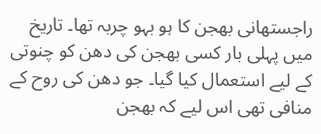راجستھانی بھجن کا ہو بہو چربہ تھا۔ تاریخ میں پہلی بار کسی بھجن کی دھن کو چنوتی کے لیے استعمال کیا گیا۔ جو دھن کی روح کے منافی تھی اس لیے کہ بھجن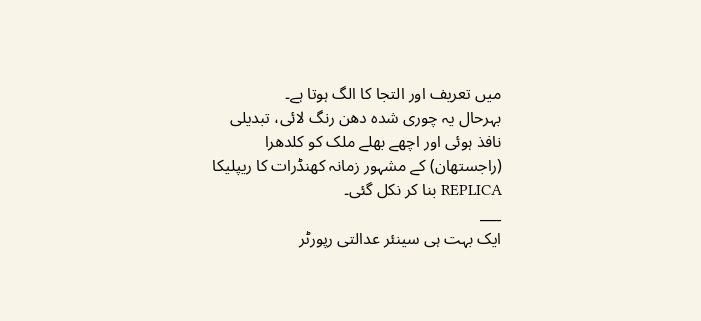میں تعریف اور التجا کا الگ ہوتا ہے۔
بہرحال یہ چوری شدہ دھن رنگ لائی، تبدیلی نافذ ہوئی اور اچھے بھلے ملک کو کلدھرا (راجستھان) کے مشہور زمانہ کھنڈرات کا ریپلیکا REPLICA بنا کر نکل گئی۔
___
ایک بہت ہی سینئر عدالتی رپورٹر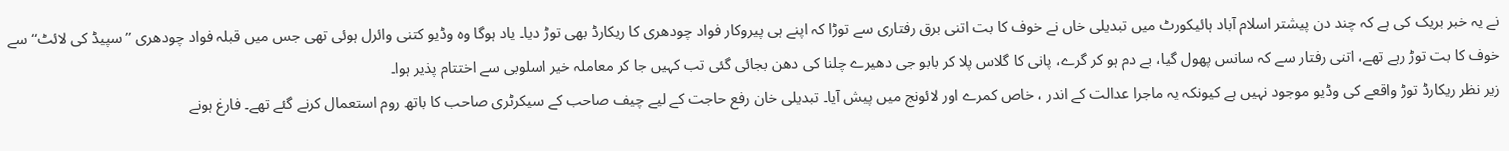نے یہ خبر بریک کی ہے کہ چند دن پیشتر اسلام آباد ہائیکورٹ میں تبدیلی خاں نے خوف کا بت اتنی برق رفتاری سے توڑا کہ اپنے ہی پیروکار فواد چودھری کا ریکارڈ بھی توڑ دیا۔ یاد ہوگا وہ وڈیو کتنی وائرل ہوئی تھی جس میں قبلہ فواد چودھری ’’سپیڈ کی لائٹ‘‘ سے خوف کا بت توڑ رہے تھے، اتنی رفتار سے کہ سانس پھول گیا، بے دم ہو کر گرے، پانی کا گلاس پلا کر بابو جی دھیرے چلنا کی دھن بجائی گئی تب کہیں جا کر معاملہ خیر اسلوبی سے اختتام پذیر ہوا۔
زیر نظر ریکارڈ توڑ واقعے کی وڈیو موجود نہیں ہے کیونکہ یہ ماجرا عدالت کے اندر ، خاص کمرے اور لائونج میں پیش آیا۔ تبدیلی خان رفع حاجت کے لیے چیف صاحب کے سیکرٹری صاحب کا باتھ روم استعمال کرنے گئے تھے۔ فارغ ہونے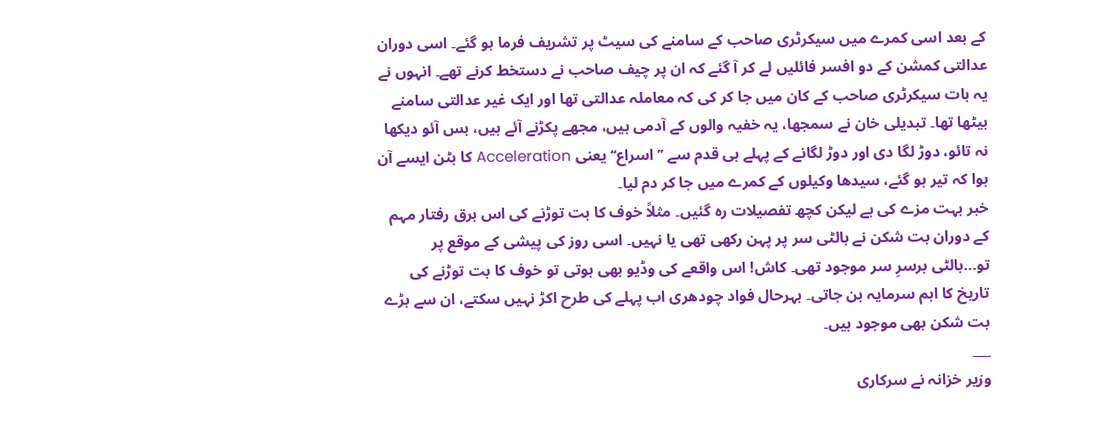کے بعد اسی کمرے میں سیکرٹری صاحب کے سامنے کی سیٹ پر تشریف فرما ہو گئے۔ اسی دوران عدالتی کمشن کے دو افسر فائلیں لے کر آ گئے کہ ان پر چیف صاحب نے دستخط کرنے تھے۔ انہوں نے یہ بات سیکرٹری صاحب کے کان میں جا کر کی کہ معاملہ عدالتی تھا اور ایک غیر عدالتی سامنے بیٹھا تھا۔ تبدیلی خان نے سمجھا، یہ خفیہ والوں کے آدمی ہیں، مجھے پکڑنے آئے ہیں، بس آئو دیکھا نہ تائو، دوڑ لگا دی اور دوڑ لگانے کے پہلے ہی قدم سے ’’اسراع‘‘ یعنی Acceleration کا بٹن ایسے آن ہوا کہ تیر ہو گئے، سیدھا وکیلوں کے کمرے میں جا کر دم لیا۔
خبر بہت مزے کی ہے لیکن کچھ تفصیلات رہ گئیں۔ مثلاً خوف کا بت توڑنے کی اس برق رفتار مہم کے دوران بت شکن نے بالٹی سر پر پہن رکھی تھی یا نہیں۔ اسی روز کی پیشی کے موقع پر تو…بالٹی برسرِ سر موجود تھی۔ کاش! اس واقعے کی وڈیو بھی ہوتی تو خوف کا بت توڑنے کی تاریخ کا اہم سرمایہ بن جاتی۔ بہرحال فواد چودھری اب پہلے کی طرح اکڑ نہیں سکتے، ان سے بڑے بت شکن بھی موجود ہیں۔
___
وزیر خزانہ نے سرکاری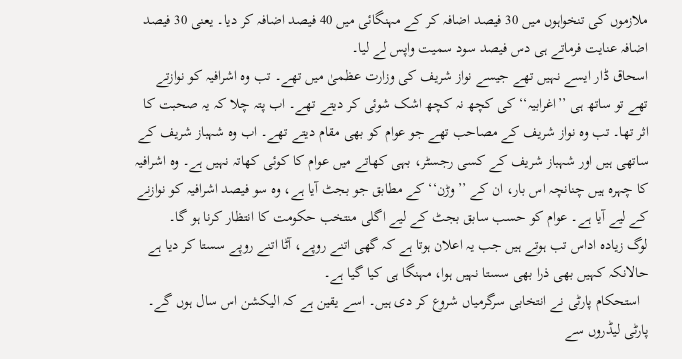ملازموں کی تنخواہوں میں 30 فیصد اضافہ کر کے مہنگائی میں 40 فیصد اضافہ کر دیا۔ یعنی 30 فیصد اضافہ عنایت فرماتے ہی دس فیصد سود سمیت واپس لے لیا۔
اسحاق ڈار ایسے نہیں تھے جیسے نواز شریف کی وزارت عظمیٰ میں تھے۔ تب وہ اشرافیہ کو نوازتے تھے تو ساتھ ہی ’’اغرابیہ‘‘ کی کچھ نہ کچھ اشک شوئی کر دیتے تھے۔ اب پتہ چلا کہ یہ صحبت کا اثر تھا۔ تب وہ نواز شریف کے مصاحب تھے جو عوام کو بھی مقام دیتے تھے۔ اب وہ شہباز شریف کے ساتھی ہیں اور شہباز شریف کے کسی رجسٹر، بہی کھاتے میں عوام کا کوئی کھاتہ نہیں ہے۔ وہ اشرافیہ کا چہرہ ہیں چنانچہ اس بار، ان کے ’’وڑن‘‘ کے مطابق جو بجٹ آیا ہے، وہ سو فیصد اشرافیہ کو نوازنے کے لیے آیا ہے۔ عوام کو حسب سابق بجٹ کے لیے اگلی منتخب حکومت کا انتظار کرنا ہو گا۔
لوگ زیادہ اداس تب ہوتے ہیں جب یہ اعلان ہوتا ہے کہ گھی اتنے روپے، آٹا اتنے روپے سستا کر دیا ہے حالانکہ کہیں بھی ذرا بھی سستا نہیں ہوا، مہنگا ہی کیا گیا ہے۔
  استحکام پارٹی نے انتخابی سرگرمیاں شروع کر دی ہیں۔ اسے یقین ہے کہ الیکشن اس سال ہوں گے۔ پارٹی لیڈروں سے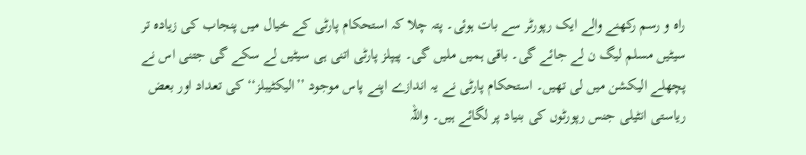راہ و رسم رکھنے والے ایک رپورٹر سے بات ہوئی۔ پتہ چلا کہ استحکام پارٹی کے خیال میں پنجاب کی زیادہ تر سیٹیں مسلم لیگ ن لے جائے گی۔ باقی ہمیں ملیں گی۔ پیپلز پارٹی اتنی ہی سیٹیں لے سکے گی جتنی اس نے پچھلے الیکشن میں لی تھیں۔ استحکام پارٹی نے یہ اندازے اپنے پاس موجود ’’الیکٹیبلز‘‘ کی تعداد اور بعض ریاستی انٹیلی جنس رپورٹوں کی بنیاد پر لگائے ہیں۔ واللہ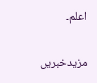اعلم۔

مزیدخبریں